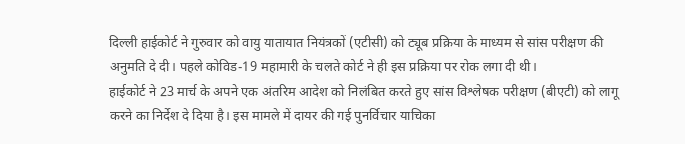दिल्ली हाईकोर्ट ने गुरुवार को वायु यातायात नियंत्रकों (एटीसी) को ट्यूब प्रक्रिया के माध्यम से सांस परीक्षण की अनुमति दे दी। पहले कोविड-19 महामारी के चलते कोर्ट ने ही इस प्रक्रिया पर रोक लगा दी थी।
हाईकोर्ट ने 23 मार्च के अपने एक अंतरिम आदेश को निलंबित करते हुए सांस विश्लेषक परीक्षण (बीएटी) को लागू करने का निर्देश दे दिया है। इस मामले में दायर की गई पुनर्विचार याचिका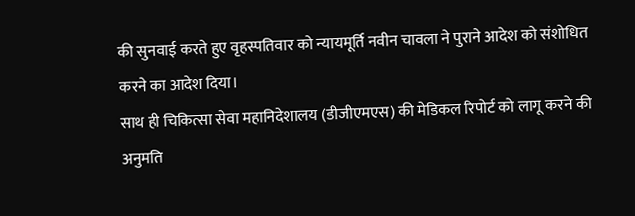की सुनवाई करते हुए वृहस्पतिवार को न्यायमूर्ति नवीन चावला ने पुराने आदेश को संशोधित करने का आदेश दिया।
साथ ही चिकित्सा सेवा महानिदेशालय (डीजीएमएस) की मेडिकल रिपोर्ट को लागू करने की अनुमति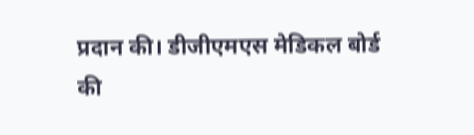प्रदान की। डीजीएमएस मेडिकल बोर्ड की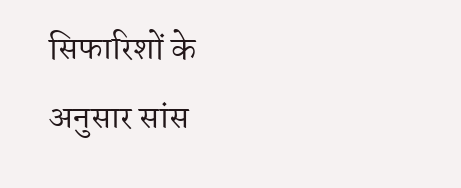सिफारिशों के अनुसार सांस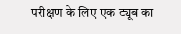परीक्षण के लिए एक ट्यूब का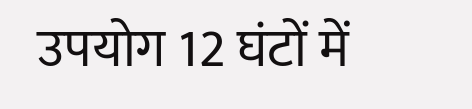उपयोग 12 घंटों में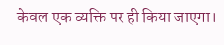केवल एक व्यक्ति पर ही किया जाएगा।